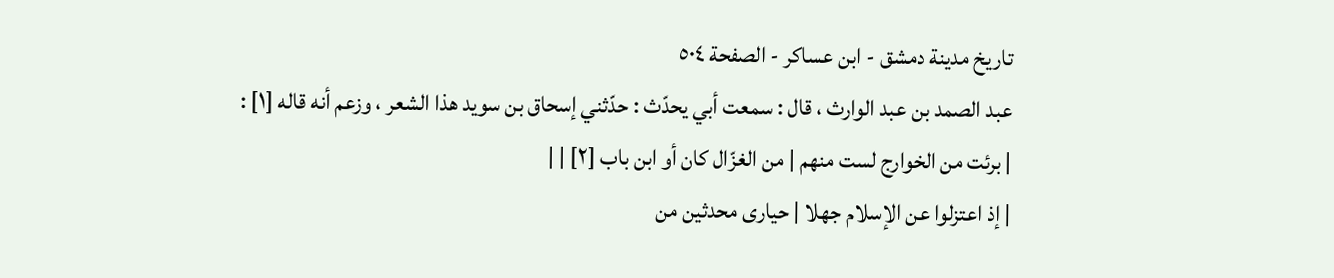تاريخ مدينة دمشق - ابن عساكر - الصفحة ٥٠٤
عبد الصمد بن عبد الوارث ، قال : سمعت أبي يحدّث : حدّثني إسحاق بن سويد هذا الشعر ، وزعم أنه قاله [١] :
| برئت من الخوارج لست منهم | من الغزّال كان أو ابن باب [٢] | |
| إذ اعتزلوا عن الإسلام جهلا | حيارى محدثين من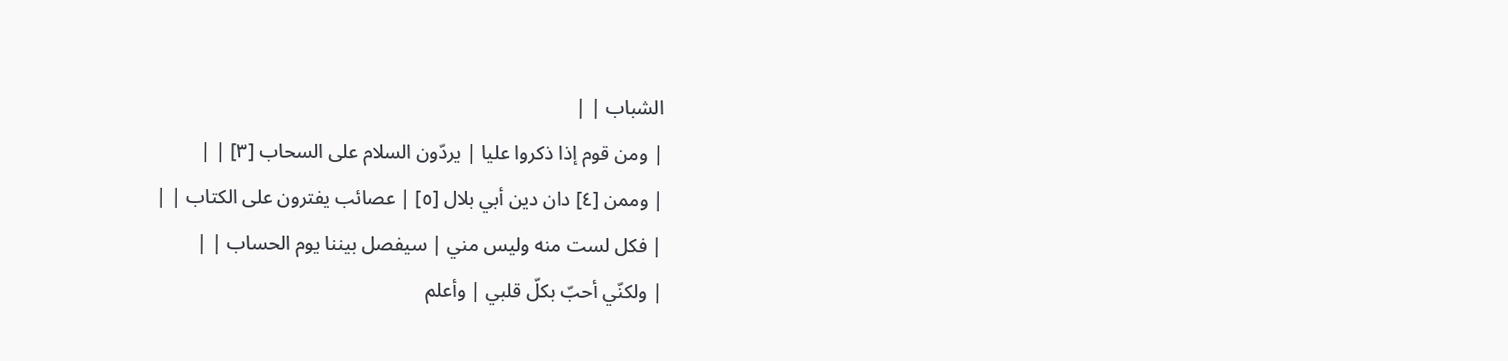الشباب | |
| ومن قوم إذا ذكروا عليا | يردّون السلام على السحاب [٣] | |
| وممن [٤] دان دين أبي بلال [٥] | عصائب يفترون على الكتاب | |
| فكل لست منه وليس مني | سيفصل بيننا يوم الحساب | |
| ولكنّي أحبّ بكلّ قلبي | وأعلم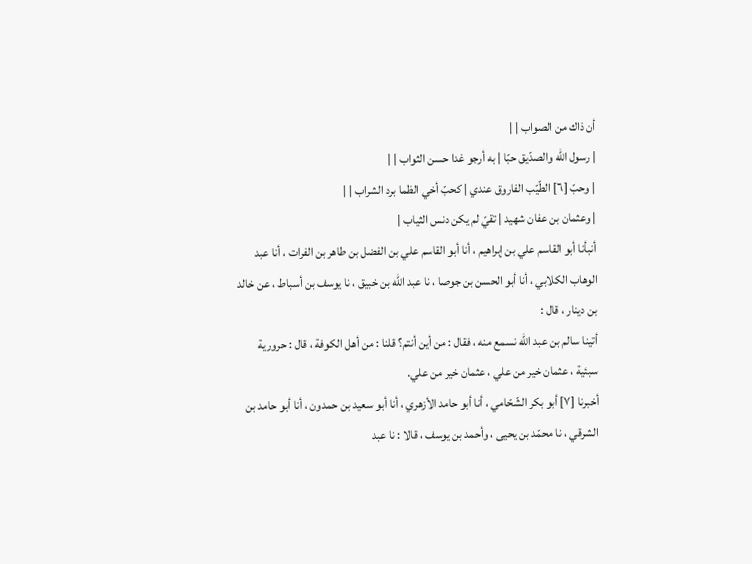أن ذاك من الصواب | |
| رسول الله والصدّيق حبّا | به أرجو غدا حسن الثواب | |
| وحبّ [٦] الطّيّب الفاروق عندي | كحبّ أخي الظما برد الشراب | |
| وعثمان بن عفان شهيد | تقيّ لم يكن دنس الثياب |
أنبأنا أبو القاسم علي بن إبراهيم ، أنا أبو القاسم علي بن الفضل بن طاهر بن الفرات ، أنا عبد الوهاب الكلابي ، أنا أبو الحسن بن جوصا ، نا عبد الله بن خبيق ، نا يوسف بن أسباط ، عن خالد بن دينار ، قال :
أتينا سالم بن عبد الله نسمع منه ، فقال : من أين أنتم؟ قلنا : من أهل الكوفة ، قال : حرورية سبئية ، عثمان خير من علي ، عثمان خير من علي.
أخبرنا [٧] أبو بكر الشّحّامي ، أنا أبو حامد الأزهري ، أنا أبو سعيد بن حمدون ، أنا أبو حامد بن الشرقي ، نا محمّد بن يحيى ، وأحمد بن يوسف ، قالا : نا عبد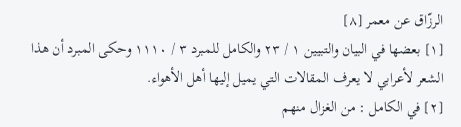الرزّاق عن معمر [٨]
[١] بعضها في البيان والتبيين ١ / ٢٣ والكامل للمبرد ٣ / ١١١٠ وحكى المبرد أن هذا الشعر لأعرابي لا يعرف المقالات التي يميل إليها أهل الأهواء.
[٢] في الكامل : من الغزال منهم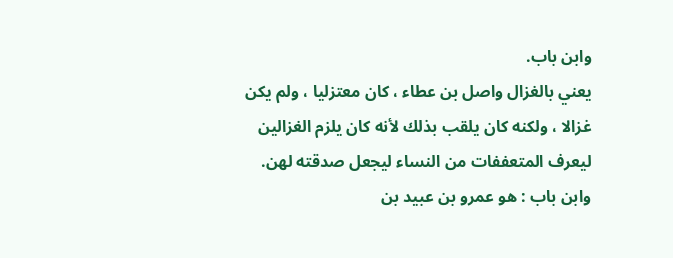وابن باب.
يعني بالغزال واصل بن عطاء ، كان معتزليا ، ولم يكن غزالا ، ولكنه كان يلقب بذلك لأنه كان يلزم الغزالين ليعرف المتعففات من النساء ليجعل صدقته لهن.
وابن باب : هو عمرو بن عبيد بن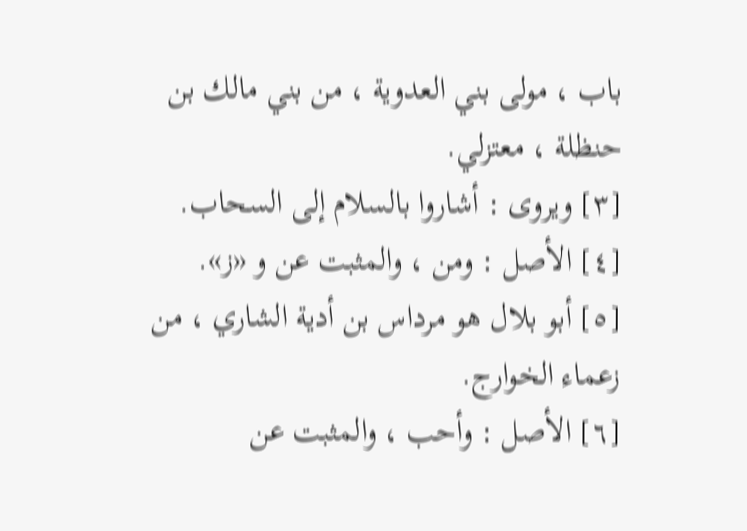باب ، مولى بني العدوية ، من بني مالك بن حنظلة ، معتزلي.
[٣] ويروى : أشاروا بالسلام إلى السحاب.
[٤] الأصل : ومن ، والمثبت عن و «ز».
[٥] أبو بلال هو مرداس بن أدية الشاري ، من زعماء الخوارج.
[٦] الأصل : وأحب ، والمثبت عن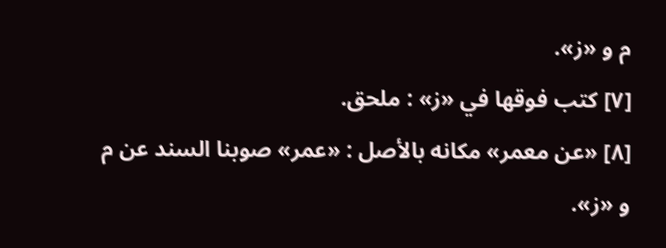م و «ز».
[٧] كتب فوقها في «ز» : ملحق.
[٨] «عن معمر» مكانه بالأصل : «عمر» صوبنا السند عن م و «ز».